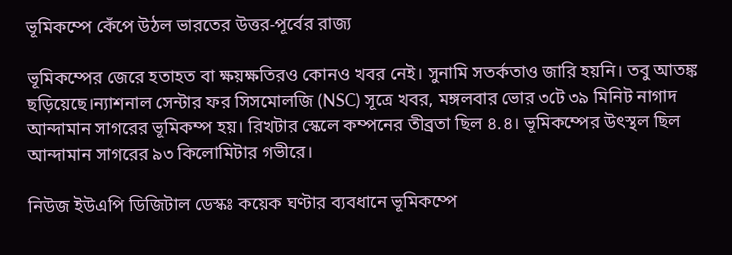ভূমিকম্পে কেঁপে উঠল ভারতের উত্তর-পূর্বের রাজ্য

ভূমিকম্পের জেরে হতাহত বা ক্ষয়ক্ষতিরও কোনও খবর নেই। সুনামি সতর্কতাও জারি হয়নি। তবু আতঙ্ক ছড়িয়েছে।ন্যাশনাল সেন্টার ফর সিসমোলজি (NSC) সূত্রে খবর, মঙ্গলবার ভোর ৩টে ৩৯ মিনিট নাগাদ আন্দামান সাগরের ভূমিকম্প হয়। রিখটার স্কেলে কম্পনের তীব্রতা ছিল ৪.৪। ভূমিকম্পের উৎস্থল ছিল আন্দামান সাগরের ৯৩ কিলোমিটার গভীরে।

নিউজ ইউএপি ডিজিটাল ডেস্কঃ কয়েক ঘণ্টার ব্যবধানে ভূমিকম্পে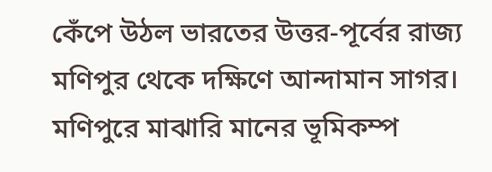কেঁপে উঠল ভারতের উত্তর-পূর্বের রাজ্য মণিপুর থেকে দক্ষিণে আন্দামান সাগর। মণিপুরে মাঝারি মানের ভূমিকম্প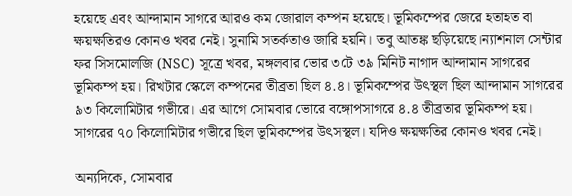হয়েছে এবং আন্দামান সাগরে আরও কম জোরাল কম্পন হয়েছে। ভূমিকম্পের জেরে হতাহত বা ক্ষয়ক্ষতিরও কোনও খবর নেই। সুনামি সতর্কতাও জারি হয়নি। তবু আতঙ্ক ছড়িয়েছে।ন্যাশনাল সেন্টার ফর সিসমোলজি (NSC) সূত্রে খবর, মঙ্গলবার ভোর ৩টে ৩৯ মিনিট নাগাদ আন্দামান সাগরের ভূমিকম্প হয়। রিখটার স্কেলে কম্পনের তীব্রতা ছিল ৪.৪। ভূমিকম্পের উৎস্থল ছিল আন্দামান সাগরের ৯৩ কিলোমিটার গভীরে। এর আগে সোমবার ভোরে বঙ্গোপসাগরে ৪.৪ তীব্রতার ভূমিকম্প হয়। সাগরের ৭০ কিলোমিটার গভীরে ছিল ভূমিকম্পের উৎসস্থল। যদিও ক্ষয়ক্ষতির কোনও খবর নেই।

অন্যদিকে, সোমবার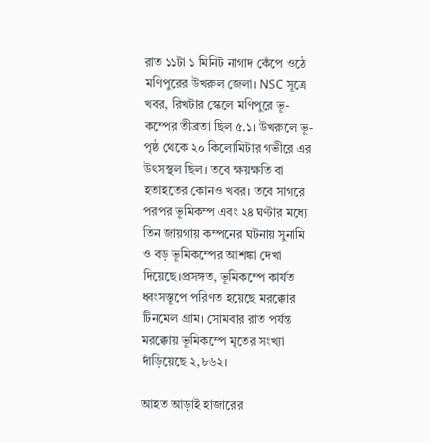রাত ১১টা ১ মিনিট নাগাদ কেঁপে ওঠে মণিপুরের উখরুল জেলা। NSC সূত্রে খবর, রিখটার স্কেলে মণিপুরে ভূ-কম্পের তীব্রতা ছিল ৫.১। উখরুলে ভূ-পৃষ্ঠ থেকে ২০ কিলোমিটার গভীরে এর উৎসস্থল ছিল। তবে ক্ষয়ক্ষতি বা হতাহতের কোনও খবর। তবে সাগরে পরপর ভূমিকম্প এবং ২৪ ঘণ্টার মধ্যে তিন জায়গায় কম্পনের ঘটনায় সুনামি ও বড় ভূমিকম্পের আশঙ্কা দেখা দিয়েছে।প্রসঙ্গত, ভূমিকম্পে কার্যত ধ্বংসস্তূপে পরিণত হয়েছে মরক্কোর টিনমেল গ্রাম। সোমবার রাত পর্যন্ত মরক্কোয় ভূমিকম্পে মৃতের সংখ্যা দাঁড়িয়েছে ২,৮৬২।

আহত আড়াই হাজারের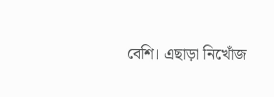বেশি। এছাড়া নিখোঁজ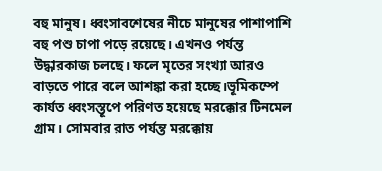বহু মানুষ। ধ্বংসাবশেষের নীচে মানুষের পাশাপাশি বহু পশু চাপা পড়ে রয়েছে। এখনও পর্যন্ত উদ্ধারকাজ চলছে। ফলে মৃতের সংখ্যা আরও বাড়তে পারে বলে আশঙ্কা করা হচ্ছে।ভূমিকম্পে কার্যত ধ্বংসস্তূপে পরিণত হয়েছে মরক্কোর টিনমেল গ্রাম। সোমবার রাত পর্যন্ত মরক্কোয়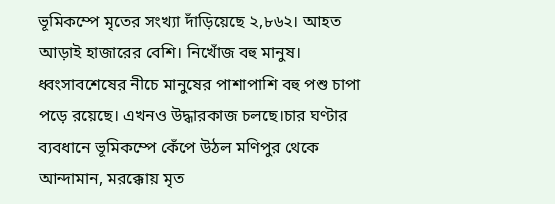ভূমিকম্পে মৃতের সংখ্যা দাঁড়িয়েছে ২,৮৬২। আহত আড়াই হাজারের বেশি। নিখোঁজ বহু মানুষ। ধ্বংসাবশেষের নীচে মানুষের পাশাপাশি বহু পশু চাপা পড়ে রয়েছে। এখনও উদ্ধারকাজ চলছে।চার ঘণ্টার ব্যবধানে ভূমিকম্পে কেঁপে উঠল মণিপুর থেকে আন্দামান, মরক্কোয় মৃত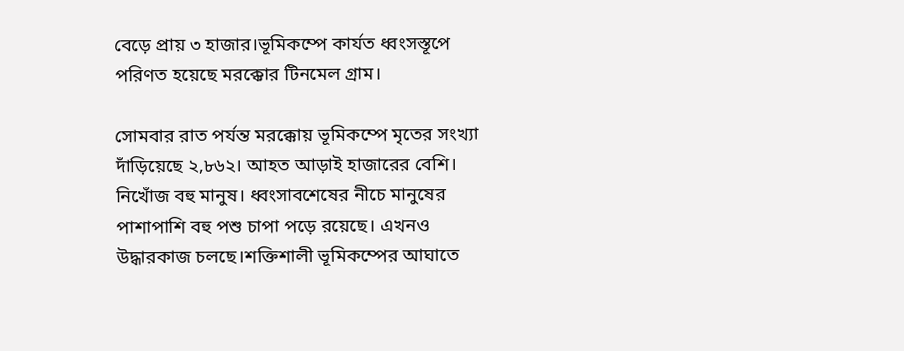বেড়ে প্রায় ৩ হাজার।ভূমিকম্পে কার্যত ধ্বংসস্তূপে পরিণত হয়েছে মরক্কোর টিনমেল গ্রাম।

সোমবার রাত পর্যন্ত মরক্কোয় ভূমিকম্পে মৃতের সংখ্যা দাঁড়িয়েছে ২,৮৬২। আহত আড়াই হাজারের বেশি। নিখোঁজ বহু মানুষ। ধ্বংসাবশেষের নীচে মানুষের পাশাপাশি বহু পশু চাপা পড়ে রয়েছে। এখনও উদ্ধারকাজ চলছে।শক্তিশালী ভূমিকম্পের আঘাতে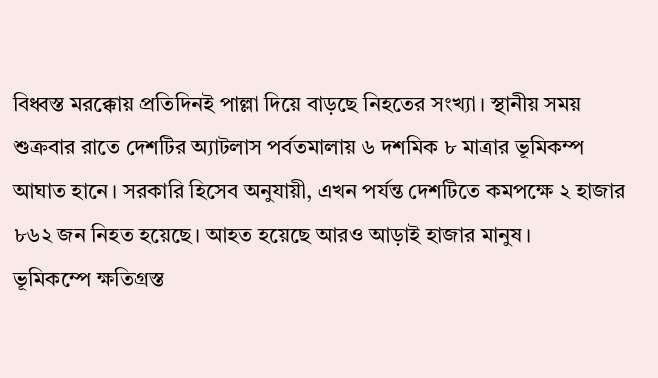বিধ্বস্ত মরক্কোয় প্রতিদিনই পাল্লা দিয়ে বাড়ছে নিহতের সংখ্যা। স্থানীয় সময় শুক্রবার রাতে দেশটির অ্যাটলাস পর্বতমালায় ৬ দশমিক ৮ মাত্রার ভূমিকম্প আঘাত হানে। সরকারি হিসেব অনুযায়ী, এখন পর্যন্ত দেশটিতে কমপক্ষে ২ হাজার ৮৬২ জন নিহত হয়েছে। আহত হয়েছে আরও আড়াই হাজার মানুষ।
ভূমিকম্পে ক্ষতিগ্রস্ত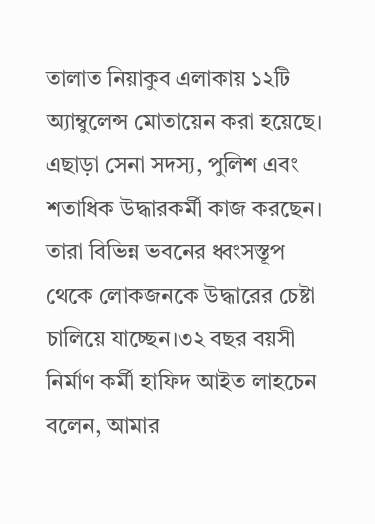তালাত নিয়াকুব এলাকায় ১২টি অ্যাম্বুলেন্স মোতায়েন করা হয়েছে। এছাড়া সেনা সদস্য, পুলিশ এবং শতাধিক উদ্ধারকর্মী কাজ করছেন। তারা বিভিন্ন ভবনের ধ্বংসস্তূপ থেকে লোকজনকে উদ্ধারের চেষ্টা চালিয়ে যাচ্ছেন।৩২ বছর বয়সী নির্মাণ কর্মী হাফিদ আইত লাহচেন বলেন, আমার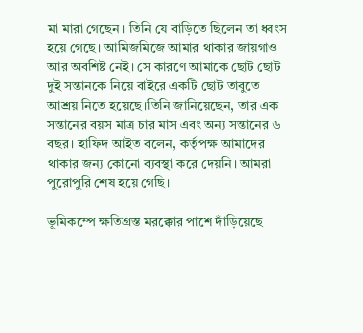মা মারা গেছেন। তিনি যে বাড়িতে ছিলেন তা ধ্বংস হয়ে গেছে। আমিজমিজে আমার থাকার জায়গাও আর অবশিষ্ট নেই। সে কারণে আমাকে ছোট ছোট দুই সন্তানকে নিয়ে বাইরে একটি ছোট তাবুতে আশ্রয় নিতে হয়েছে।তিনি জানিয়েছেন, তার এক সন্তানের বয়স মাত্র চার মাস এবং অন্য সন্তানের ৬ বছর। হাফিদ আইত বলেন, কর্তৃপক্ষ আমাদের থাকার জন্য কোনো ব্যবস্থা করে দেয়নি। আমরা পুরোপুরি শেষ হয়ে গেছি।

ভূমিকম্পে ক্ষতিগ্রস্ত মরক্কোর পাশে দাঁড়িয়েছে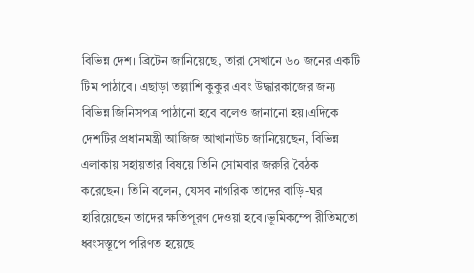বিভিন্ন দেশ। ব্রিটেন জানিয়েছে, তারা সেখানে ৬০ জনের একটি টিম পাঠাবে। এছাড়া তল্লাশি কুকুর এবং উদ্ধারকাজের জন্য বিভিন্ন জিনিসপত্র পাঠানো হবে বলেও জানানো হয়।এদিকে দেশটির প্রধানমন্ত্রী আজিজ আখানাউচ জানিয়েছেন, বিভিন্ন এলাকায় সহায়তার বিষয়ে তিনি সোমবার জরুরি বৈঠক করেছেন। তিনি বলেন, যেসব নাগরিক তাদের বাড়ি-ঘর হারিয়েছেন তাদের ক্ষতিপূরণ দেওয়া হবে।ভূমিকম্পে রীতিমতো ধ্বংসস্তূপে পরিণত হয়েছে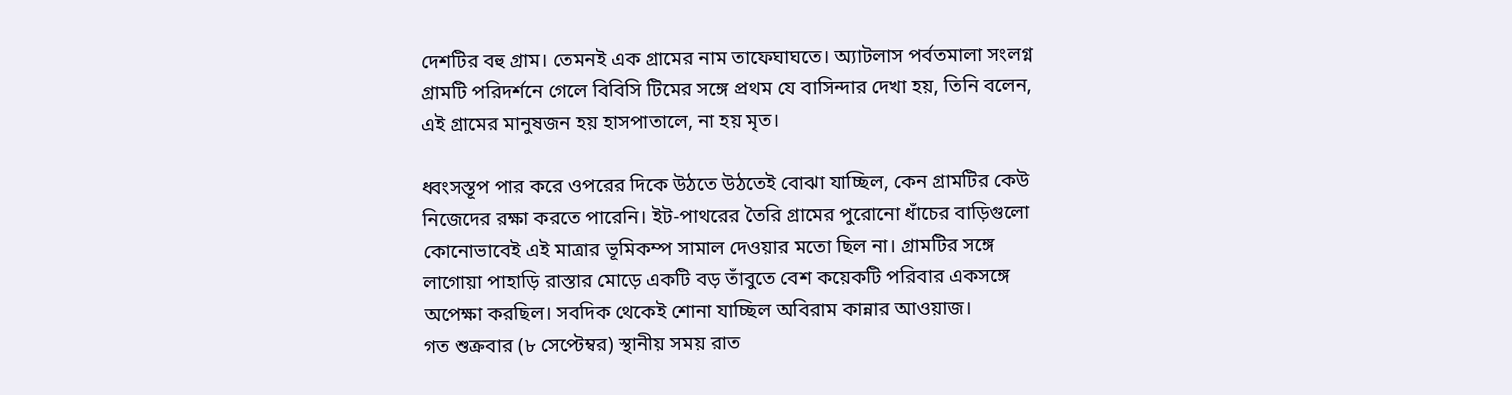দেশটির বহু গ্রাম। তেমনই এক গ্রামের নাম তাফেঘাঘতে। অ্যাটলাস পর্বতমালা সংলগ্ন গ্রামটি পরিদর্শনে গেলে বিবিসি টিমের সঙ্গে প্রথম যে বাসিন্দার দেখা হয়, তিনি বলেন, এই গ্রামের মানুষজন হয় হাসপাতালে, না হয় মৃত।

ধ্বংসস্তূপ পার করে ওপরের দিকে উঠতে উঠতেই বোঝা যাচ্ছিল, কেন গ্রামটির কেউ নিজেদের রক্ষা করতে পারেনি। ইট-পাথরের তৈরি গ্রামের পুরোনো ধাঁচের বাড়িগুলো কোনোভাবেই এই মাত্রার ভূমিকম্প সামাল দেওয়ার মতো ছিল না। গ্রামটির সঙ্গে লাগোয়া পাহাড়ি রাস্তার মোড়ে একটি বড় তাঁবুতে বেশ কয়েকটি পরিবার একসঙ্গে অপেক্ষা করছিল। সবদিক থেকেই শোনা যাচ্ছিল অবিরাম কান্নার আওয়াজ।
গত শুক্রবার (৮ সেপ্টেম্বর) স্থানীয় সময় রাত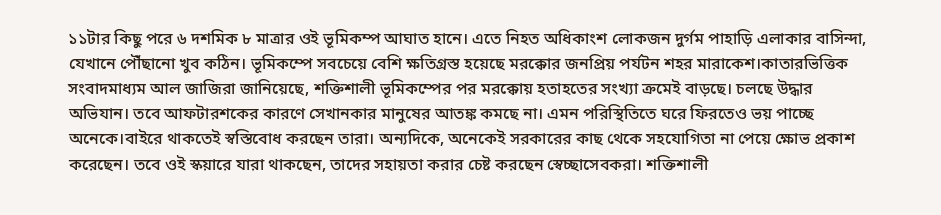১১টার কিছু পরে ৬ দশমিক ৮ মাত্রার ওই ভূমিকম্প আঘাত হানে। এতে নিহত অধিকাংশ লোকজন দুর্গম পাহাড়ি এলাকার বাসিন্দা, যেখানে পৌঁছানো খুব কঠিন। ভূমিকম্পে সবচেয়ে বেশি ক্ষতিগ্রস্ত হয়েছে মরক্কোর জনপ্রিয় পর্যটন শহর মারাকেশ।কাতারভিত্তিক সংবাদমাধ্যম আল জাজিরা জানিয়েছে, শক্তিশালী ভূমিকম্পের পর মরক্কোয় হতাহতের সংখ্যা ক্রমেই বাড়ছে। চলছে উদ্ধার অভিযান। তবে আফটারশকের কারণে সেখানকার মানুষের আতঙ্ক কমছে না। এমন পরিস্থিতিতে ঘরে ফিরতেও ভয় পাচ্ছে অনেকে।বাইরে থাকতেই স্বস্তিবোধ করছেন তারা। অন্যদিকে, অনেকেই সরকারের কাছ থেকে সহযোগিতা না পেয়ে ক্ষোভ প্রকাশ করেছেন। তবে ওই স্কয়ারে যারা থাকছেন, তাদের সহায়তা করার চেষ্ট করছেন স্বেচ্ছাসেবকরা। শক্তিশালী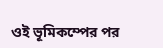ওই ভূমিকম্পের পর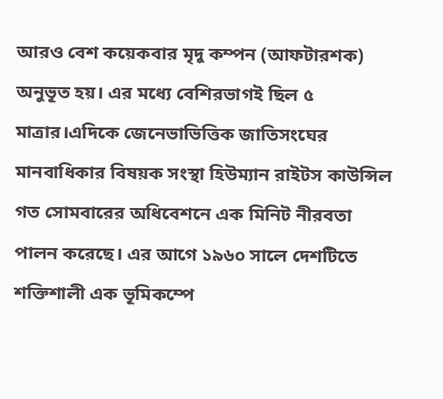আরও বেশ কয়েকবার মৃদু কম্পন (আফটারশক) অনুভূত হয়। এর মধ্যে বেশিরভাগই ছিল ৫ মাত্রার।এদিকে জেনেভাভিত্তিক জাতিসংঘের মানবাধিকার বিষয়ক সংস্থা হিউম্যান রাইটস কাউন্সিল গত সোমবারের অধিবেশনে এক মিনিট নীরবতা পালন করেছে। এর আগে ১৯৬০ সালে দেশটিতে শক্তিশালী এক ভূমিকম্পে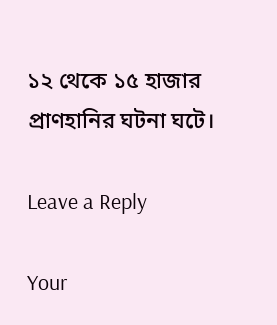১২ থেকে ১৫ হাজার প্রাণহানির ঘটনা ঘটে।

Leave a Reply

Your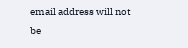email address will not be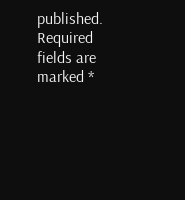published. Required fields are marked *